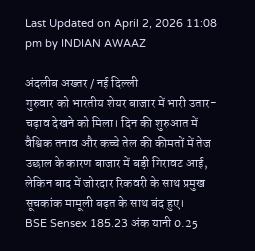Last Updated on April 2, 2026 11:08 pm by INDIAN AWAAZ

अंदलीब अख्तर / नई दिल्ली
गुरुवार को भारतीय शेयर बाजार में भारी उतार-चढ़ाव देखने को मिला। दिन की शुरुआत में वैश्विक तनाव और कच्चे तेल की कीमतों में तेज उछाल के कारण बाजार में बड़ी गिरावट आई, लेकिन बाद में जोरदार रिकवरी के साथ प्रमुख सूचकांक मामूली बढ़त के साथ बंद हुए।
BSE Sensex 185.23 अंक यानी 0.25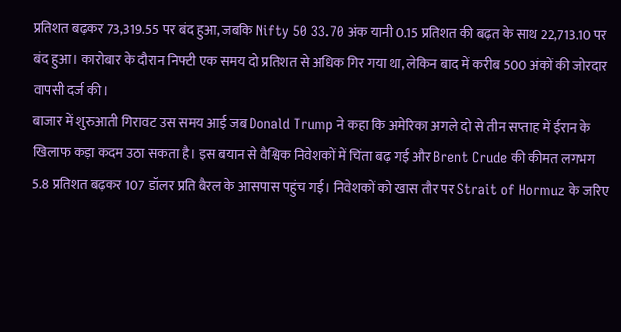प्रतिशत बढ़कर 73,319.55 पर बंद हुआ, जबकि Nifty 50 33.70 अंक यानी 0.15 प्रतिशत की बढ़त के साथ 22,713.10 पर बंद हुआ। कारोबार के दौरान निफ्टी एक समय दो प्रतिशत से अधिक गिर गया था, लेकिन बाद में करीब 500 अंकों की जोरदार वापसी दर्ज की।
बाजार में शुरुआती गिरावट उस समय आई जब Donald Trump ने कहा कि अमेरिका अगले दो से तीन सप्ताह में ईरान के खिलाफ कड़ा कदम उठा सकता है। इस बयान से वैश्विक निवेशकों में चिंता बढ़ गई और Brent Crude की कीमत लगभग 5.8 प्रतिशत बढ़कर 107 डॉलर प्रति बैरल के आसपास पहुंच गई। निवेशकों को खास तौर पर Strait of Hormuz के जरिए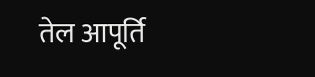तेल आपूर्ति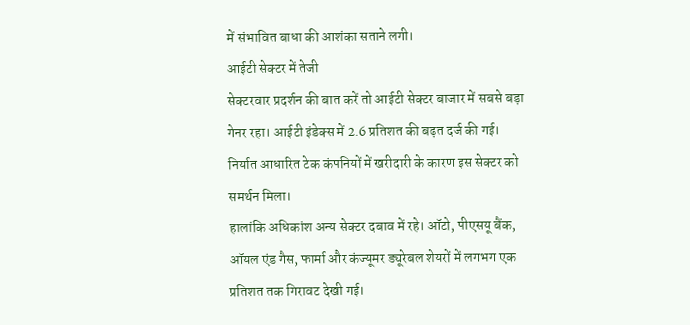में संभावित बाधा की आशंका सताने लगी।
आईटी सेक्टर में तेजी
सेक्टरवार प्रदर्शन की बात करें तो आईटी सेक्टर बाजार में सबसे बड़ा गेनर रहा। आईटी इंडेक्स में 2.6 प्रतिशत की बढ़त दर्ज की गई। निर्यात आधारित टेक कंपनियों में खरीदारी के कारण इस सेक्टर को समर्थन मिला।
हालांकि अधिकांश अन्य सेक्टर दबाव में रहे। ऑटो, पीएसयू बैंक, ऑयल एंड गैस, फार्मा और कंज्यूमर ड्यूरेबल शेयरों में लगभग एक प्रतिशत तक गिरावट देखी गई।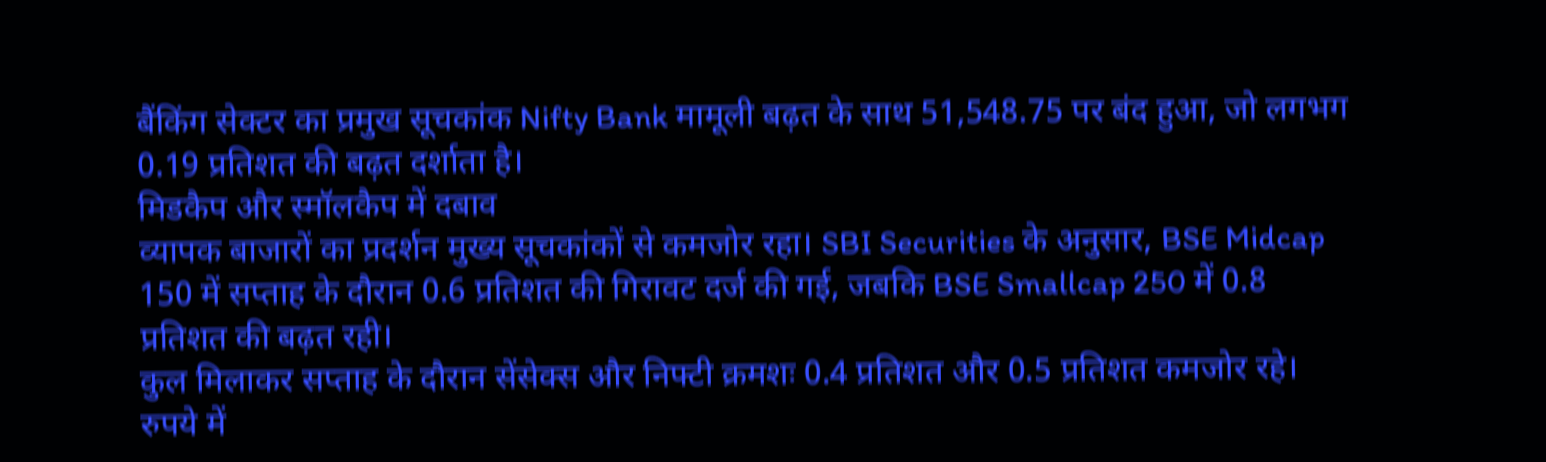बैंकिंग सेक्टर का प्रमुख सूचकांक Nifty Bank मामूली बढ़त के साथ 51,548.75 पर बंद हुआ, जो लगभग 0.19 प्रतिशत की बढ़त दर्शाता है।
मिडकैप और स्मॉलकैप में दबाव
व्यापक बाजारों का प्रदर्शन मुख्य सूचकांकों से कमजोर रहा। SBI Securities के अनुसार, BSE Midcap 150 में सप्ताह के दौरान 0.6 प्रतिशत की गिरावट दर्ज की गई, जबकि BSE Smallcap 250 में 0.8 प्रतिशत की बढ़त रही।
कुल मिलाकर सप्ताह के दौरान सेंसेक्स और निफ्टी क्रमशः 0.4 प्रतिशत और 0.5 प्रतिशत कमजोर रहे।
रुपये में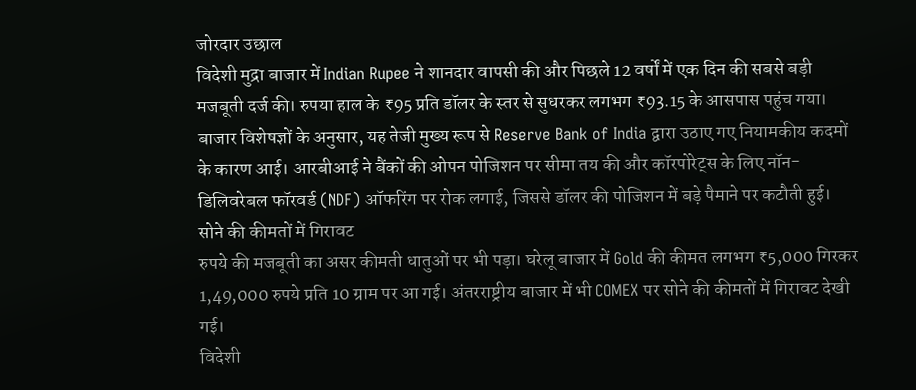जोरदार उछाल
विदेशी मुद्रा बाजार में Indian Rupee ने शानदार वापसी की और पिछले 12 वर्षों में एक दिन की सबसे बड़ी मजबूती दर्ज की। रुपया हाल के ₹95 प्रति डॉलर के स्तर से सुधरकर लगभग ₹93.15 के आसपास पहुंच गया।
बाजार विशेषज्ञों के अनुसार, यह तेजी मुख्य रूप से Reserve Bank of India द्वारा उठाए गए नियामकीय कदमों के कारण आई। आरबीआई ने बैंकों की ओपन पोजिशन पर सीमा तय की और कॉरपोरेट्स के लिए नॉन-डिलिवरेबल फॉरवर्ड (NDF) ऑफरिंग पर रोक लगाई, जिससे डॉलर की पोजिशन में बड़े पैमाने पर कटौती हुई।
सोने की कीमतों में गिरावट
रुपये की मजबूती का असर कीमती धातुओं पर भी पड़ा। घरेलू बाजार में Gold की कीमत लगभग ₹5,000 गिरकर 1,49,000 रुपये प्रति 10 ग्राम पर आ गई। अंतरराष्ट्रीय बाजार में भी COMEX पर सोने की कीमतों में गिरावट देखी गई।
विदेशी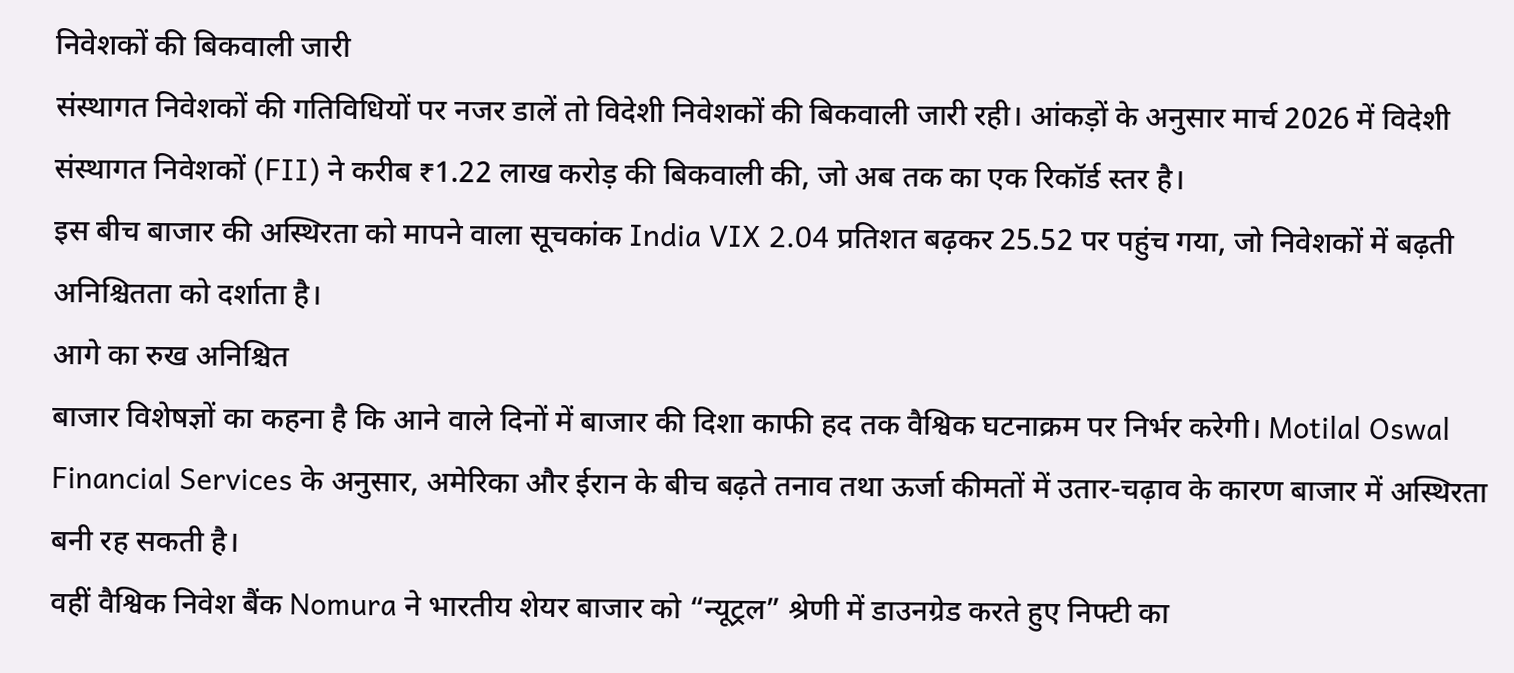निवेशकों की बिकवाली जारी
संस्थागत निवेशकों की गतिविधियों पर नजर डालें तो विदेशी निवेशकों की बिकवाली जारी रही। आंकड़ों के अनुसार मार्च 2026 में विदेशी संस्थागत निवेशकों (FII) ने करीब ₹1.22 लाख करोड़ की बिकवाली की, जो अब तक का एक रिकॉर्ड स्तर है।
इस बीच बाजार की अस्थिरता को मापने वाला सूचकांक India VIX 2.04 प्रतिशत बढ़कर 25.52 पर पहुंच गया, जो निवेशकों में बढ़ती अनिश्चितता को दर्शाता है।
आगे का रुख अनिश्चित
बाजार विशेषज्ञों का कहना है कि आने वाले दिनों में बाजार की दिशा काफी हद तक वैश्विक घटनाक्रम पर निर्भर करेगी। Motilal Oswal Financial Services के अनुसार, अमेरिका और ईरान के बीच बढ़ते तनाव तथा ऊर्जा कीमतों में उतार-चढ़ाव के कारण बाजार में अस्थिरता बनी रह सकती है।
वहीं वैश्विक निवेश बैंक Nomura ने भारतीय शेयर बाजार को “न्यूट्रल” श्रेणी में डाउनग्रेड करते हुए निफ्टी का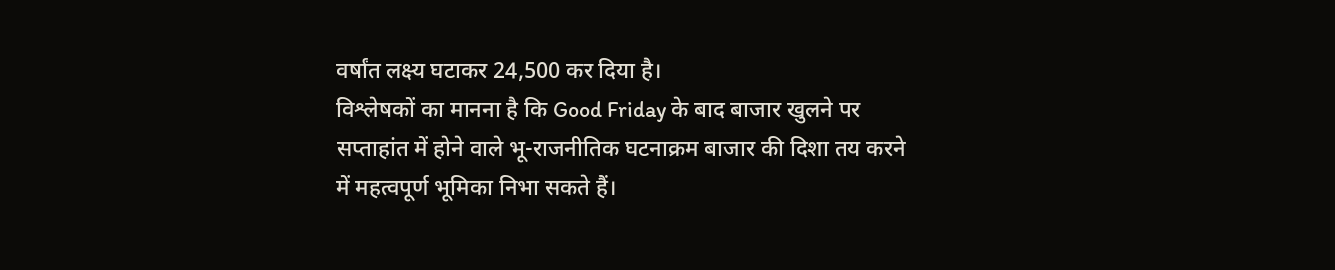वर्षांत लक्ष्य घटाकर 24,500 कर दिया है।
विश्लेषकों का मानना है कि Good Friday के बाद बाजार खुलने पर सप्ताहांत में होने वाले भू-राजनीतिक घटनाक्रम बाजार की दिशा तय करने में महत्वपूर्ण भूमिका निभा सकते हैं।